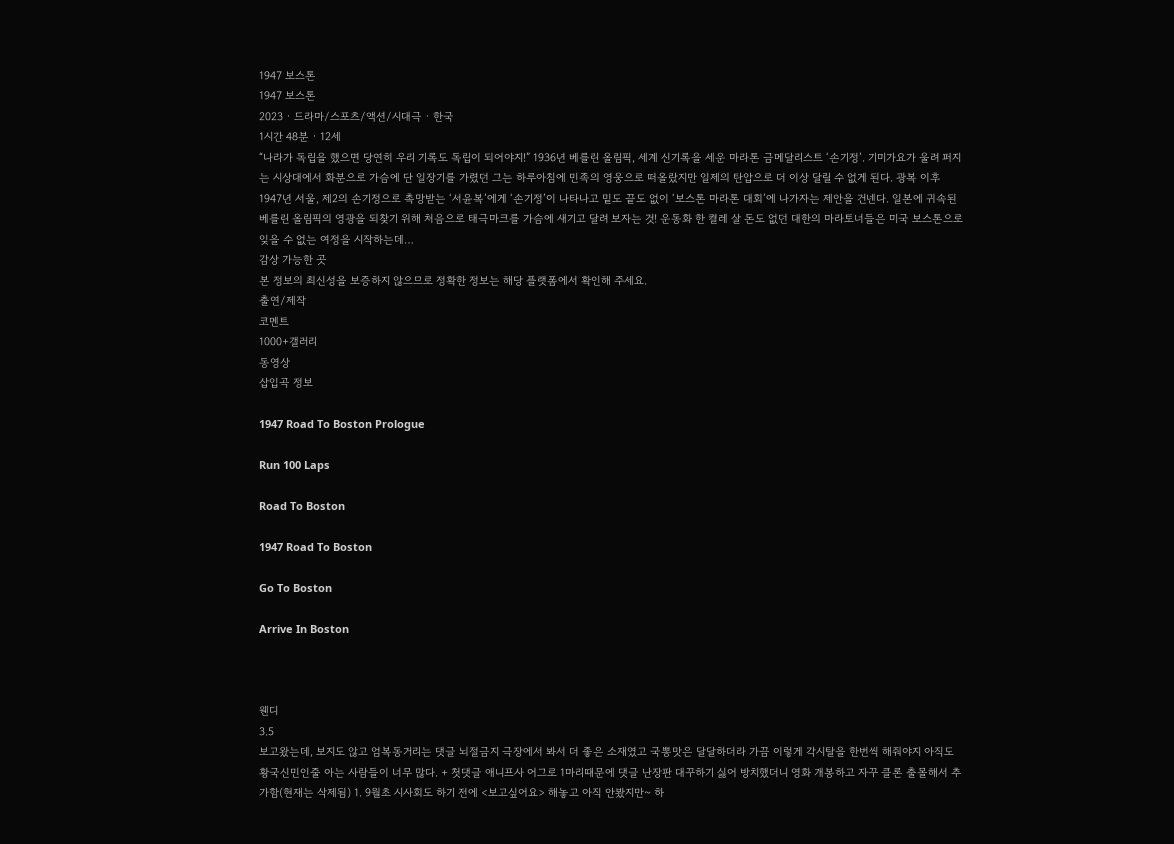1947 보스톤
1947 보스톤
2023 · 드라마/스포츠/액션/시대극 · 한국
1시간 48분 · 12세
“나라가 독립을 했으면 당연히 우리 기록도 독립이 되어야지!” 1936년 베를린 올림픽, 세계 신기록을 세운 마라톤 금메달리스트 ‘손기정’. 기미가요가 울려 퍼지는 시상대에서 화분으로 가슴에 단 일장기를 가렸던 그는 하루아침에 민족의 영웅으로 떠올랐지만 일제의 탄압으로 더 이상 달릴 수 없게 된다. 광복 이후 1947년 서울, 제2의 손기정으로 촉망받는 ‘서윤복’에게 ‘손기정’이 나타나고 밑도 끝도 없이 ‘보스톤 마라톤 대회’에 나가자는 제안을 건넨다. 일본에 귀속된 베를린 올림픽의 영광을 되찾기 위해 처음으로 태극마크를 가슴에 새기고 달려 보자는 것! 운동화 한 켤레 살 돈도 없던 대한의 마라토너들은 미국 보스톤으로 잊을 수 없는 여정을 시작하는데…
감상 가능한 곳
본 정보의 최신성을 보증하지 않으므로 정확한 정보는 해당 플랫폼에서 확인해 주세요.
출연/제작
코멘트
1000+갤러리
동영상
삽입곡 정보

1947 Road To Boston Prologue

Run 100 Laps

Road To Boston

1947 Road To Boston

Go To Boston

Arrive In Boston



웬디
3.5
보고왔는데, 보지도 않고 엄복동거리는 댓글 뇌절금지 극장에서 봐서 더 좋은 소재였고 국뽕맛은 달달하더라 가끔 이렇게 각시탈을 한번씩 해줘야지 아직도 황국신민인줄 아는 사람들이 너무 많다. + 첫댓글 애니프사 어그로 1마리때문에 댓글 난장판 대꾸하기 싫어 방치했더니 영화 개봉하고 자꾸 클론 출몰해서 추가함(현재는 삭제됨) 1. 9월초 시사회도 하기 전에 <보고싶어요> 해놓고 아직 안봤지만~ 하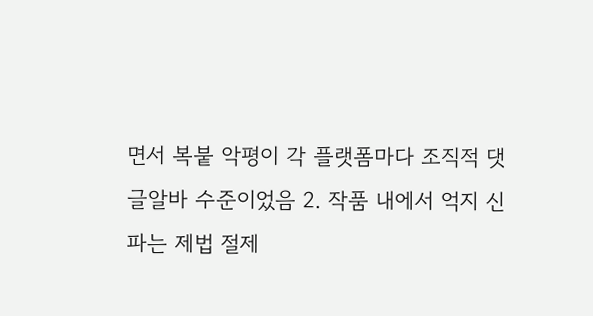면서 복붙 악평이 각 플랫폼마다 조직적 댓글알바 수준이었음 2. 작품 내에서 억지 신파는 제법 절제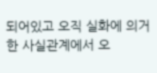되어있고 오직 실화에 의거한 사실관계에서 오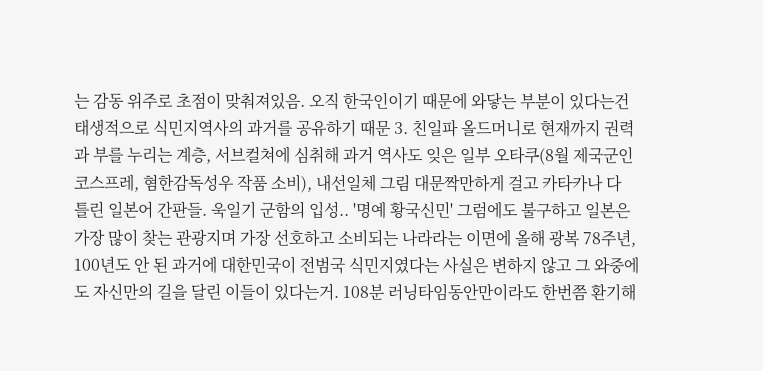는 감동 위주로 초점이 맞춰져있음. 오직 한국인이기 때문에 와닿는 부분이 있다는건 태생적으로 식민지역사의 과거를 공유하기 때문 3. 친일파 올드머니로 현재까지 권력과 부를 누리는 계층, 서브컬쳐에 심취해 과거 역사도 잊은 일부 오타쿠(8월 제국군인 코스프레, 혐한감독성우 작품 소비), 내선일체 그림 대문짝만하게 걸고 카타카나 다 틀린 일본어 간판들. 욱일기 군함의 입성.. '명예 황국신민' 그럼에도 불구하고 일본은 가장 많이 찾는 관광지며 가장 선호하고 소비되는 나라라는 이면에 올해 광복 78주년, 100년도 안 된 과거에 대한민국이 전범국 식민지였다는 사실은 변하지 않고 그 와중에도 자신만의 길을 달린 이들이 있다는거. 108분 러닝타임동안만이라도 한번쯤 환기해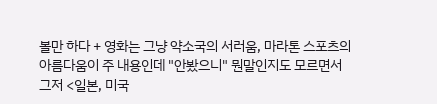볼만 하다 + 영화는 그냥 약소국의 서러움, 마라톤 스포츠의 아름다움이 주 내용인데 "안봤으니" 뭔말인지도 모르면서 그저 <일본, 미국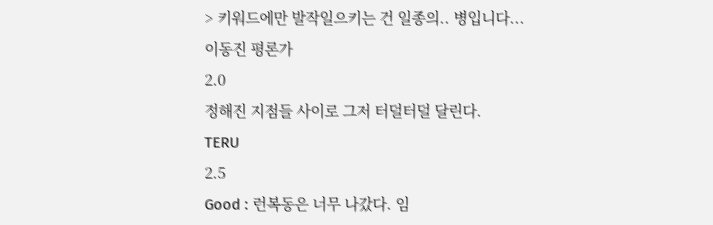> 키워드에만 발작일으키는 건 일종의.. 병입니다...
이동진 평론가
2.0
정해진 지점들 사이로 그저 터덜터덜 달린다.
TERU
2.5
Good : 런복동은 너무 나갔다. 임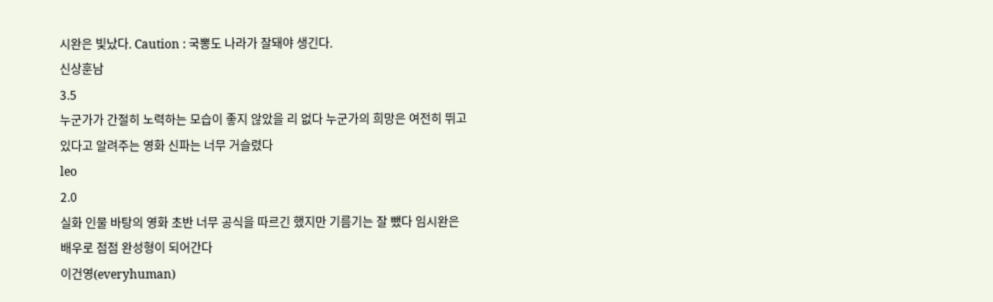시완은 빛났다. Caution : 국뽕도 나라가 잘돼야 생긴다.
신상훈남
3.5
누군가가 간절히 노력하는 모습이 좋지 않았을 리 없다 누군가의 희망은 여전히 뛰고 있다고 알려주는 영화 신파는 너무 거슬렸다
leo
2.0
실화 인물 바탕의 영화 초반 너무 공식을 따르긴 했지만 기름기는 잘 뺐다 임시완은 배우로 점점 완성형이 되어간다
이건영(everyhuman)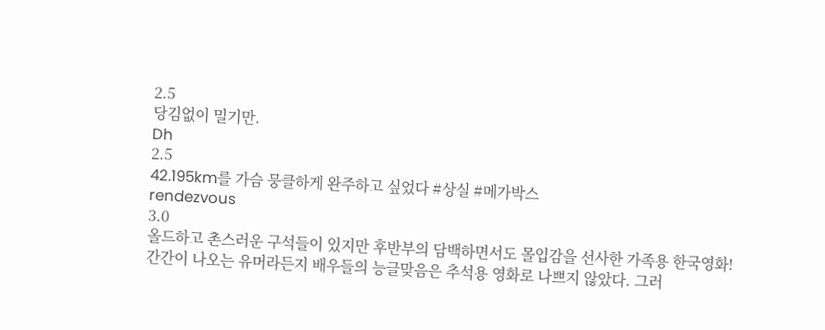2.5
당김없이 밀기만.
Dh
2.5
42.195km를 가슴 뭉클하게 완주하고 싶었다 #상실 #메가박스
rendezvous
3.0
올드하고 촌스러운 구석들이 있지만 후반부의 담백하면서도 몰입감을 선사한 가족용 한국영화! 간간이 나오는 유머라든지 배우들의 능글맞음은 추석용 영화로 나쁘지 않았다. 그러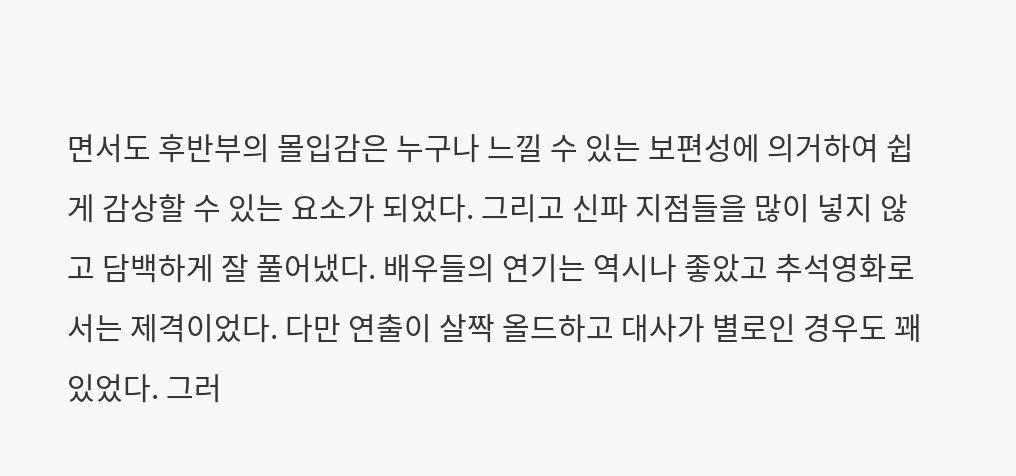면서도 후반부의 몰입감은 누구나 느낄 수 있는 보편성에 의거하여 쉽게 감상할 수 있는 요소가 되었다. 그리고 신파 지점들을 많이 넣지 않고 담백하게 잘 풀어냈다. 배우들의 연기는 역시나 좋았고 추석영화로서는 제격이었다. 다만 연출이 살짝 올드하고 대사가 별로인 경우도 꽤 있었다. 그러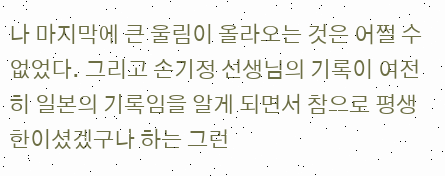나 마지막에 큰 울림이 올라오는 것은 어쩔 수 없었다. 그리고 손기정 선생님의 기록이 여전히 일본의 기록임을 알게 되면서 참으로 평생 한이셨겠구나 하는 그런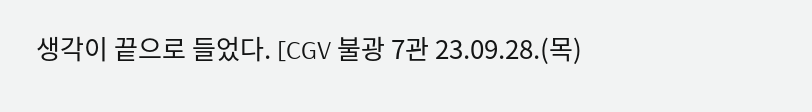생각이 끝으로 들었다. [CGV 불광 7관 23.09.28.(목)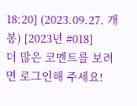18:20] (2023.09.27. 개봉) [2023년 #018]
더 많은 코멘트를 보려면 로그인해 주세요!